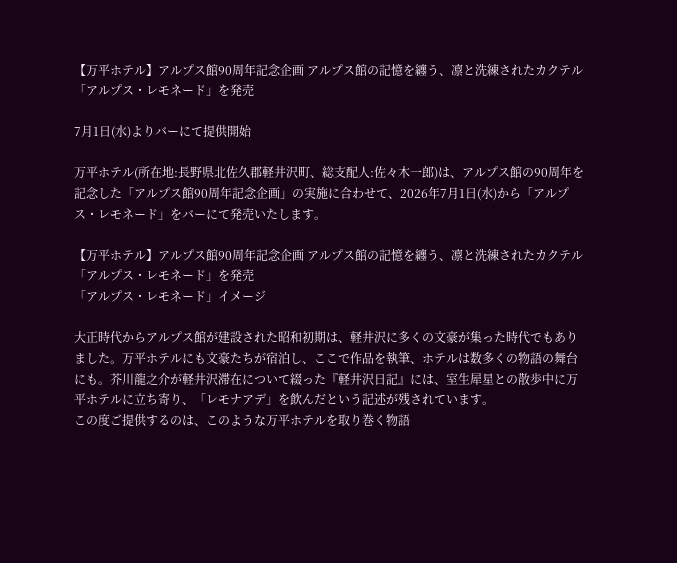【万平ホテル】アルプス館90周年記念企画 アルプス館の記憶を纏う、凛と洗練されたカクテル「アルプス・レモネード」を発売

7月1日(水)よりバーにて提供開始

万平ホテル(所在地:長野県北佐久郡軽井沢町、総支配人:佐々木一郎)は、アルプス館の90周年を記念した「アルプス館90周年記念企画」の実施に合わせて、2026年7月1日(水)から「アルプス・レモネード」をバーにて発売いたします。

【万平ホテル】アルプス館90周年記念企画 アルプス館の記憶を纏う、凛と洗練されたカクテル「アルプス・レモネード」を発売
「アルプス・レモネード」イメージ

大正時代からアルプス館が建設された昭和初期は、軽井沢に多くの文豪が集った時代でもありました。万平ホテルにも文豪たちが宿泊し、ここで作品を執筆、ホテルは数多くの物語の舞台にも。芥川龍之介が軽井沢滞在について綴った『軽井沢日記』には、室生犀星との散歩中に万平ホテルに立ち寄り、「レモナアデ」を飲んだという記述が残されています。
この度ご提供するのは、このような万平ホテルを取り巻く物語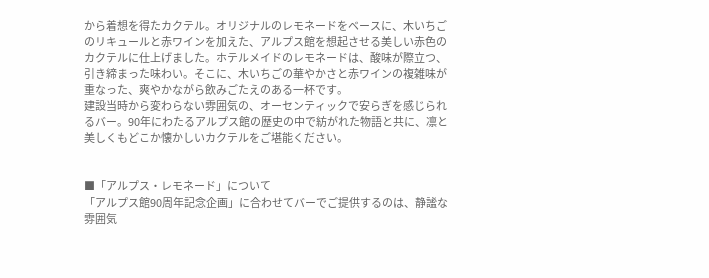から着想を得たカクテル。オリジナルのレモネードをベースに、木いちごのリキュールと赤ワインを加えた、アルプス館を想起させる美しい赤色のカクテルに仕上げました。ホテルメイドのレモネードは、酸味が際立つ、引き締まった味わい。そこに、木いちごの華やかさと赤ワインの複雑味が重なった、爽やかながら飲みごたえのある一杯です。
建設当時から変わらない雰囲気の、オーセンティックで安らぎを感じられるバー。90年にわたるアルプス館の歴史の中で紡がれた物語と共に、凛と美しくもどこか懐かしいカクテルをご堪能ください。


■「アルプス・レモネード」について
「アルプス館90周年記念企画」に合わせてバーでご提供するのは、静謐な雰囲気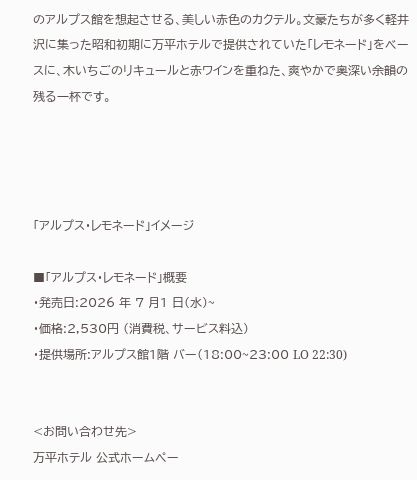のアルプス館を想起させる、美しい赤色のカクテル。文豪たちが多く軽井沢に集った昭和初期に万平ホテルで提供されていた「レモネード」をベースに、木いちごのリキュールと赤ワインを重ねた、爽やかで奥深い余韻の残る一杯です。




「アルプス・レモネード」イメージ

■「アルプス・レモネード」概要
・発売日:2026 年 7 月1 日(水)~
・価格:2,530円 (消費税、サービス料込)
・提供場所:アルプス館1階 バー(18:00~23:00 LO 22:30)


<お問い合わせ先>
万平ホテル 公式ホームペー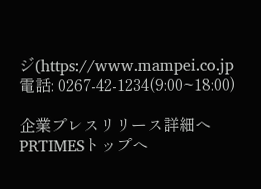ジ(https://www.mampei.co.jp
電話: 0267-42-1234(9:00~18:00)

企業プレスリリース詳細へ
PRTIMESトップへ